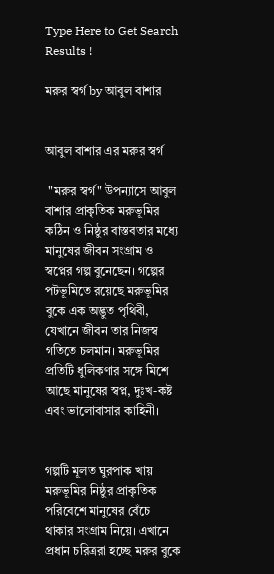Type Here to Get Search Results !

মরুর স্বর্গ by আবুল বাশার


আবুল বাশার এর মরুর স্বর্গ

 "মরুর স্বর্গ" উপন্যাসে আবুল বাশার প্রাকৃতিক মরুভূমির কঠিন ও নিষ্ঠুর বাস্তবতার মধ্যে মানুষের জীবন সংগ্রাম ও স্বপ্নের গল্প বুনেছেন। গল্পের পটভূমিতে রয়েছে মরুভূমির বুকে এক অদ্ভুত পৃথিবী, যেখানে জীবন তার নিজস্ব গতিতে চলমান। মরুভূমির প্রতিটি ধুলিকণার সঙ্গে মিশে আছে মানুষের স্বপ্ন, দুঃখ-কষ্ট এবং ভালোবাসার কাহিনী।


গল্পটি মূলত ঘুরপাক খায় মরুভূমির নিষ্ঠুর প্রাকৃতিক পরিবেশে মানুষের বেঁচে থাকার সংগ্রাম নিয়ে। এখানে প্রধান চরিত্ররা হচ্ছে মরুর বুকে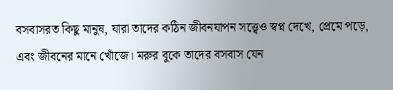বসবাসরত কিছু মানুষ, যারা তাদের কঠিন জীবনযাপন সত্ত্বেও স্বপ্ন দেখে, প্রেমে পড়ে, এবং জীবনের মানে খোঁজে। মরুর বুকে তাদের বসবাস যেন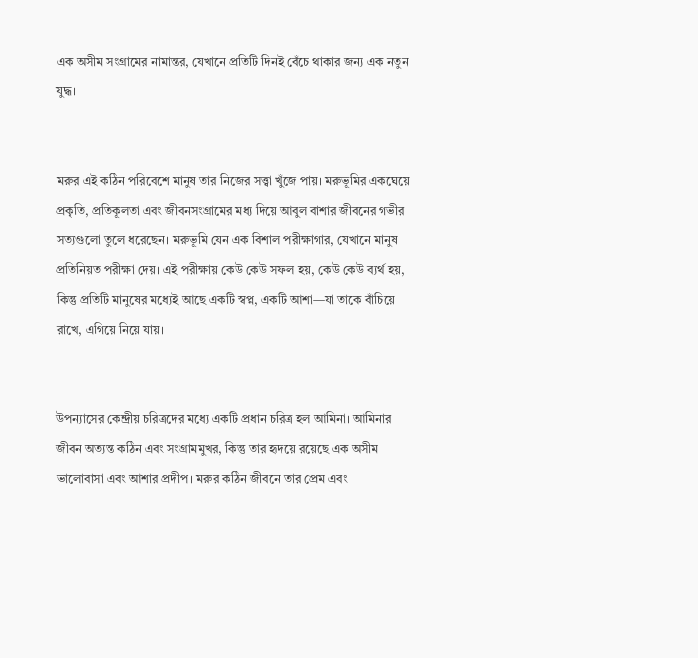এক অসীম সংগ্রামের নামান্তর, যেখানে প্রতিটি দিনই বেঁচে থাকার জন্য এক নতুন যুদ্ধ।


মরুর এই কঠিন পরিবেশে মানুষ তার নিজের সত্ত্বা খুঁজে পায়। মরুভূমির একঘেয়ে প্রকৃতি, প্রতিকূলতা এবং জীবনসংগ্রামের মধ্য দিয়ে আবুল বাশার জীবনের গভীর সত্যগুলো তুলে ধরেছেন। মরুভূমি যেন এক বিশাল পরীক্ষাগার, যেখানে মানুষ প্রতিনিয়ত পরীক্ষা দেয়। এই পরীক্ষায় কেউ কেউ সফল হয়, কেউ কেউ ব্যর্থ হয়, কিন্তু প্রতিটি মানুষের মধ্যেই আছে একটি স্বপ্ন, একটি আশা—যা তাকে বাঁচিয়ে রাখে, এগিয়ে নিয়ে যায়।


উপন্যাসের কেন্দ্রীয় চরিত্রদের মধ্যে একটি প্রধান চরিত্র হল আমিনা। আমিনার জীবন অত্যন্ত কঠিন এবং সংগ্রামমুখর, কিন্তু তার হৃদয়ে রয়েছে এক অসীম ভালোবাসা এবং আশার প্রদীপ। মরুর কঠিন জীবনে তার প্রেম এবং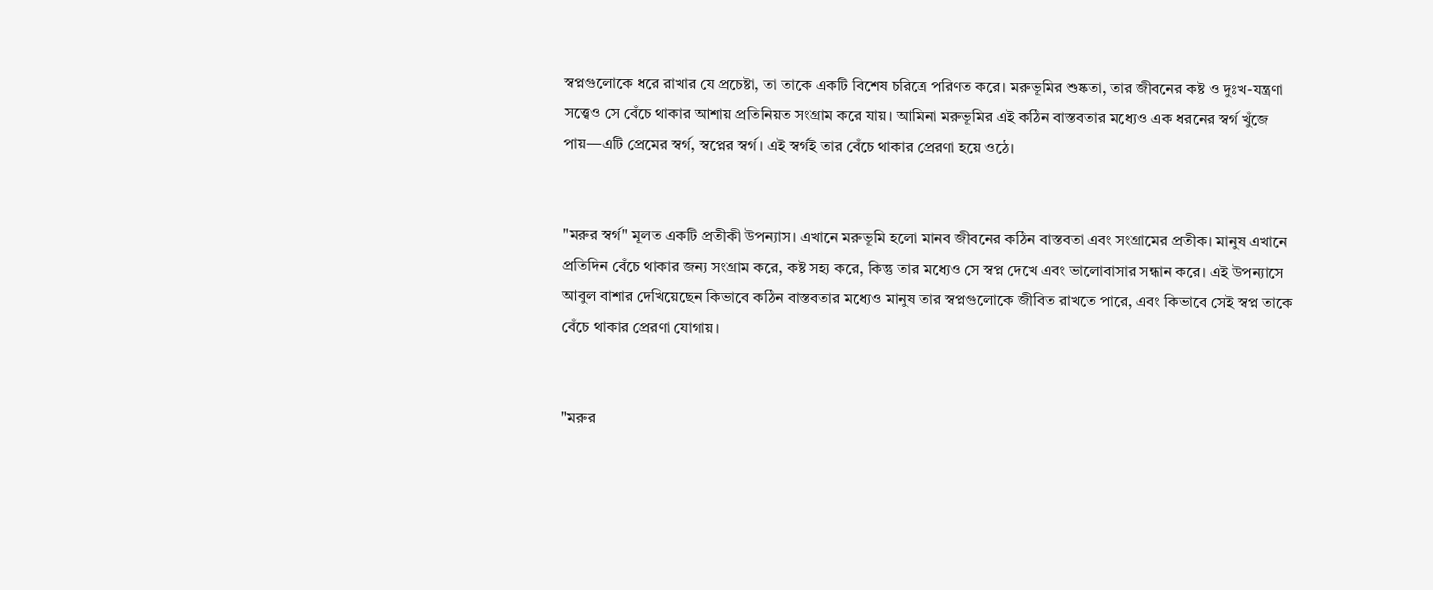স্বপ্নগুলোকে ধরে রাখার যে প্রচেষ্টা, তা তাকে একটি বিশেষ চরিত্রে পরিণত করে। মরুভূমির শুষ্কতা, তার জীবনের কষ্ট ও দুঃখ-যন্ত্রণা সত্ত্বেও সে বেঁচে থাকার আশায় প্রতিনিয়ত সংগ্রাম করে যায়। আমিনা মরুভূমির এই কঠিন বাস্তবতার মধ্যেও এক ধরনের স্বর্গ খুঁজে পায়—এটি প্রেমের স্বর্গ, স্বপ্নের স্বর্গ। এই স্বর্গই তার বেঁচে থাকার প্রেরণা হয়ে ওঠে।


"মরুর স্বর্গ" মূলত একটি প্রতীকী উপন্যাস। এখানে মরুভূমি হলো মানব জীবনের কঠিন বাস্তবতা এবং সংগ্রামের প্রতীক। মানুষ এখানে প্রতিদিন বেঁচে থাকার জন্য সংগ্রাম করে, কষ্ট সহ্য করে, কিন্তু তার মধ্যেও সে স্বপ্ন দেখে এবং ভালোবাসার সন্ধান করে। এই উপন্যাসে আবুল বাশার দেখিয়েছেন কিভাবে কঠিন বাস্তবতার মধ্যেও মানুষ তার স্বপ্নগুলোকে জীবিত রাখতে পারে, এবং কিভাবে সেই স্বপ্ন তাকে বেঁচে থাকার প্রেরণা যোগায়।


"মরুর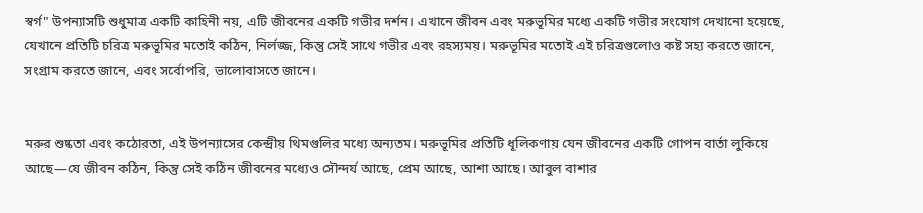স্বর্গ" উপন্যাসটি শুধুমাত্র একটি কাহিনী নয়, এটি জীবনের একটি গভীর দর্শন। এখানে জীবন এবং মরুভূমির মধ্যে একটি গভীর সংযোগ দেখানো হয়েছে, যেখানে প্রতিটি চরিত্র মরুভূমির মতোই কঠিন, নির্লজ্জ, কিন্তু সেই সাথে গভীর এবং রহস্যময়। মরুভূমির মতোই এই চরিত্রগুলোও কষ্ট সহ্য করতে জানে, সংগ্রাম করতে জানে, এবং সর্বোপরি, ভালোবাসতে জানে।


মরুর শুষ্কতা এবং কঠোরতা, এই উপন্যাসের কেন্দ্রীয় থিমগুলির মধ্যে অন্যতম। মরুভূমির প্রতিটি ধূলিকণায় যেন জীবনের একটি গোপন বার্তা লুকিয়ে আছে—যে জীবন কঠিন, কিন্তু সেই কঠিন জীবনের মধ্যেও সৌন্দর্য আছে, প্রেম আছে, আশা আছে। আবুল বাশার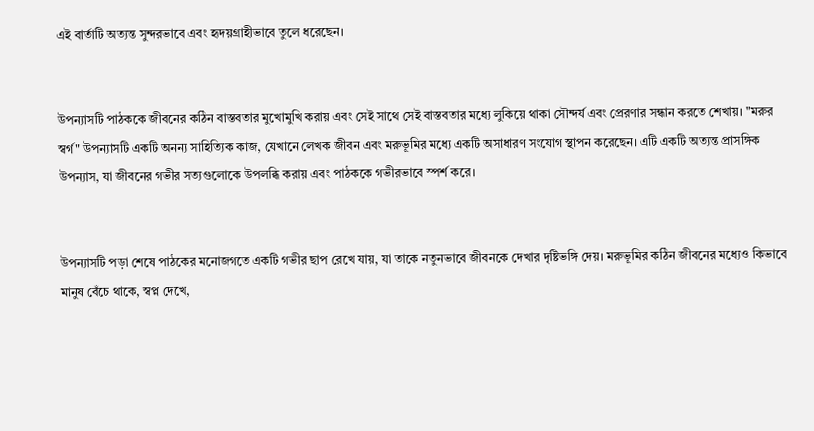এই বার্তাটি অত্যন্ত সুন্দরভাবে এবং হৃদয়গ্রাহীভাবে তুলে ধরেছেন।


উপন্যাসটি পাঠককে জীবনের কঠিন বাস্তবতার মুখোমুখি করায় এবং সেই সাথে সেই বাস্তবতার মধ্যে লুকিয়ে থাকা সৌন্দর্য এবং প্রেরণার সন্ধান করতে শেখায়। "মরুর স্বর্গ" উপন্যাসটি একটি অনন্য সাহিত্যিক কাজ, যেখানে লেখক জীবন এবং মরুভূমির মধ্যে একটি অসাধারণ সংযোগ স্থাপন করেছেন। এটি একটি অত্যন্ত প্রাসঙ্গিক উপন্যাস, যা জীবনের গভীর সত্যগুলোকে উপলব্ধি করায় এবং পাঠককে গভীরভাবে স্পর্শ করে।


উপন্যাসটি পড়া শেষে পাঠকের মনোজগতে একটি গভীর ছাপ রেখে যায়, যা তাকে নতুনভাবে জীবনকে দেখার দৃষ্টিভঙ্গি দেয়। মরুভূমির কঠিন জীবনের মধ্যেও কিভাবে মানুষ বেঁচে থাকে, স্বপ্ন দেখে,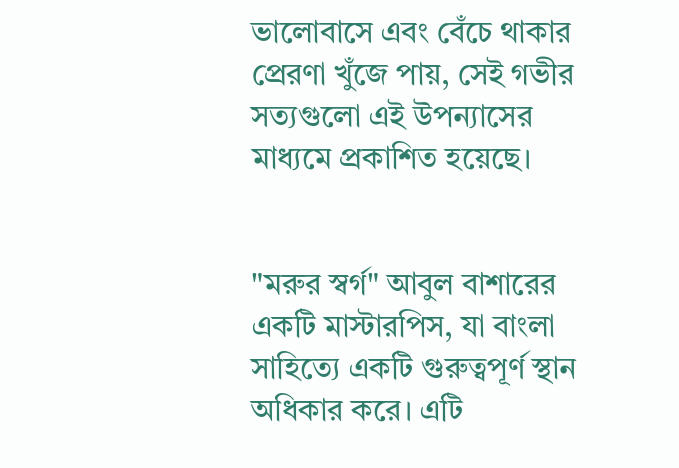ভালোবাসে এবং বেঁচে থাকার প্রেরণা খুঁজে পায়, সেই গভীর সত্যগুলো এই উপন্যাসের মাধ্যমে প্রকাশিত হয়েছে।


"মরুর স্বর্গ" আবুল বাশারের একটি মাস্টারপিস, যা বাংলা সাহিত্যে একটি গুরুত্বপূর্ণ স্থান অধিকার করে। এটি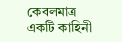কেবলমাত্র একটি কাহিনী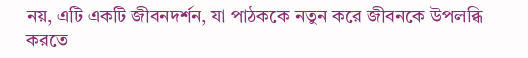নয়, এটি একটি জীবনদর্শন, যা পাঠককে নতুন করে জীবনকে উপলব্ধি করতে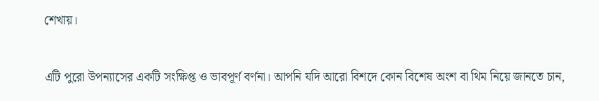শেখায়।


এটি পুরো উপন্যাসের একটি সংক্ষিপ্ত ও ভাবপূর্ণ বর্ণনা। আপনি যদি আরো বিশদে কোন বিশেষ অংশ বা থিম নিয়ে জানতে চান,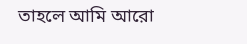তাহলে আমি আরো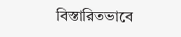বিস্তারিতভাবে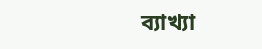ব্যাখ্যা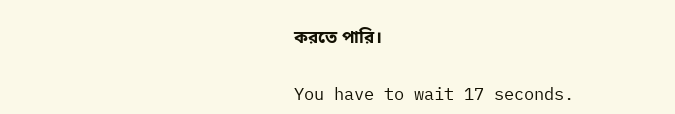করতে পারি।


You have to wait 17 seconds.